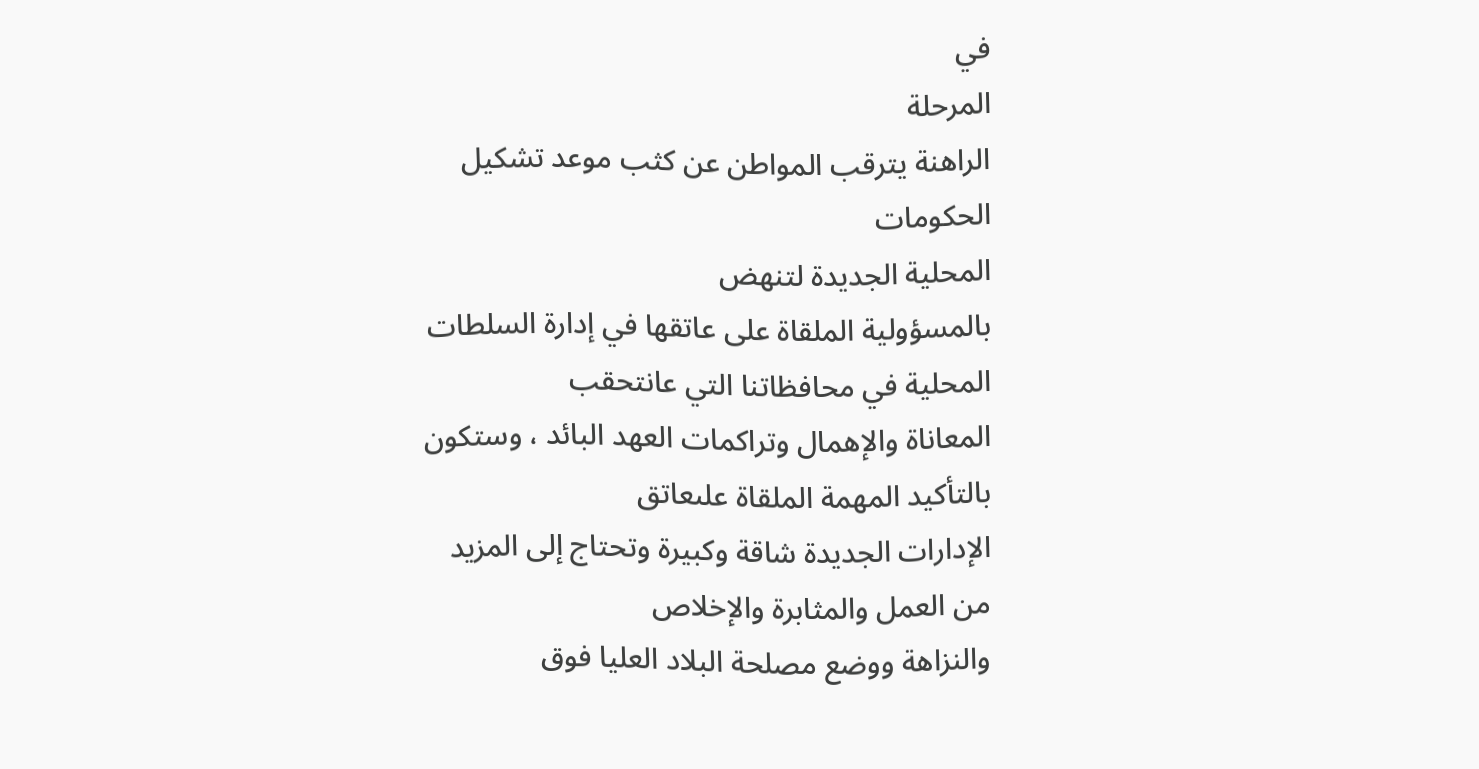في
المرحلة
الراهنة يترقب المواطن عن كثب موعد تشكيل الحكومات
المحلية الجديدة لتنهض
بالمسؤولية الملقاة على عاتقها في إدارة السلطات
المحلية في محافظاتنا التي عانتحقب
المعاناة والإهمال وتراكمات العهد البائد ، وستكون
بالتأكيد المهمة الملقاة علىعاتق
الإدارات الجديدة شاقة وكبيرة وتحتاج إلى المزيد
من العمل والمثابرة والإخلاص
والنزاهة ووضع مصلحة البلاد العليا فوق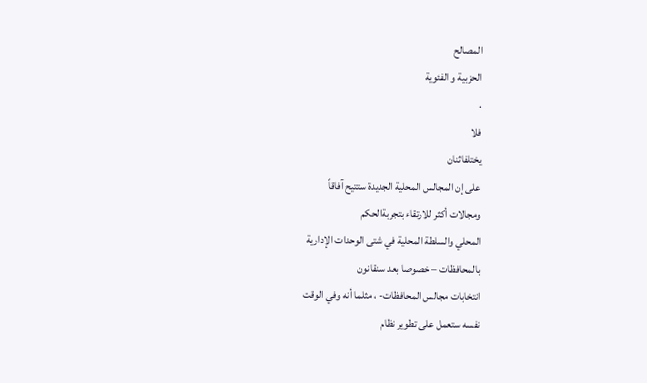المصالح
الحزبية و الفئوية
.
فلا
يختلفاثنان
على إن المجالس المحلية الجديدة ستتيح آفاقاً
ومجالات أكثر للارتقاء بتجربةالحكم
المحلي والسلطة المحلية في شتى الوحدات الإدارية
بالمحافظات – خصوصا بعد سنقانون
انتخابات مجالس المحافظات- ، مثلما أنه وفي الوقت
نفسه ستعمل على تطوير نظام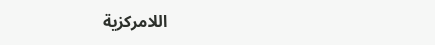اللامركزية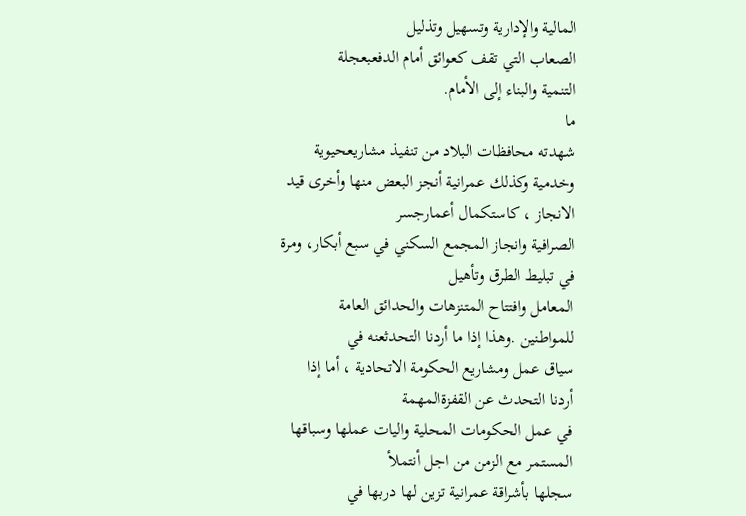المالية والإدارية وتسهيل وتذليل
الصعاب التي تقف كعوائق أمام الدفعبعجلة
التنمية والبناء إلى الأمام.
ما
شهدته محافظات البلاد من تنفيذ مشاريعحيوية
وخدمية وكذلك عمرانية أنجز البعض منها وأخرى قيد
الانجاز ، كاستكمال أعمارجسر
الصرافية وانجاز المجمع السكني في سبع أبكار، ومرة
في تبليط الطرق وتأهيل
المعامل وافتتاح المتنزهات والحدائق العامة
للمواطنين .وهذا إذا ما أردنا التحدثعنه في
سياق عمل ومشاريع الحكومة الاتحادية ، أما إذا
أردنا التحدث عن القفزةالمهمة
في عمل الحكومات المحلية واليات عملها وسباقها
المستمر مع الزمن من اجل أنتملأ
سجلها بأشراقة عمرانية تزين لها دربها في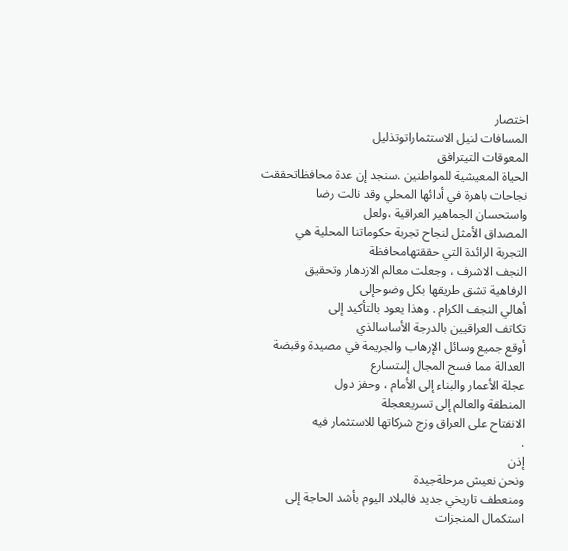اختصار
المسافات لنيل الاستثماراتوتذليل
المعوقات التيترافق
الحياة المعيشية للمواطنين .سنجد إن عدة محافظاتحققت
نجاحات باهرة في أدائها المحلي وقد نالت رضا
واستحسان الجماهير العراقية ،ولعل
المصداق الأمثل لنجاح تجربة حكوماتنا المحلية هي
التجربة الرائدة التي حققتهامحافظة
النجف الاشرف ، وجعلت معالم الازدهار وتحقيق
الرفاهية تشق طريقها بكل وضوحإلى
أهالي النجف الكرام . وهذا يعود بالتأكيد إلى
تكاتف العراقيين بالدرجة الأساسالذي
أوقع جميع وسائل الإرهاب والجريمة في مصيدة وقبضة
العدالة مما فسح المجال إلىتسارع
عجلة الأعمار والبناء إلى الأمام ، وحفز دول
المنطقة والعالم إلى تسريععجلة
الانفتاح على العراق وزج شركاتها للاستثمار فيه
.
إذن
ونحن نعيش مرحلةجيدة
ومنعطف تاريخي جديد فالبلاد اليوم بأشد الحاجة إلى
استكمال المنجزات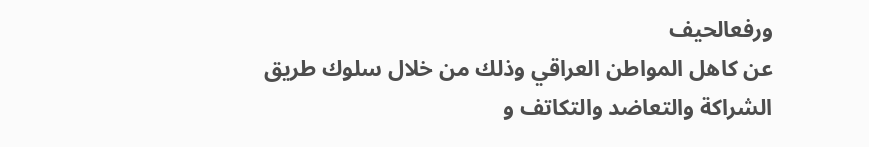ورفعالحيف
عن كاهل المواطن العراقي وذلك من خلال سلوك طريق
الشراكة والتعاضد والتكاتف و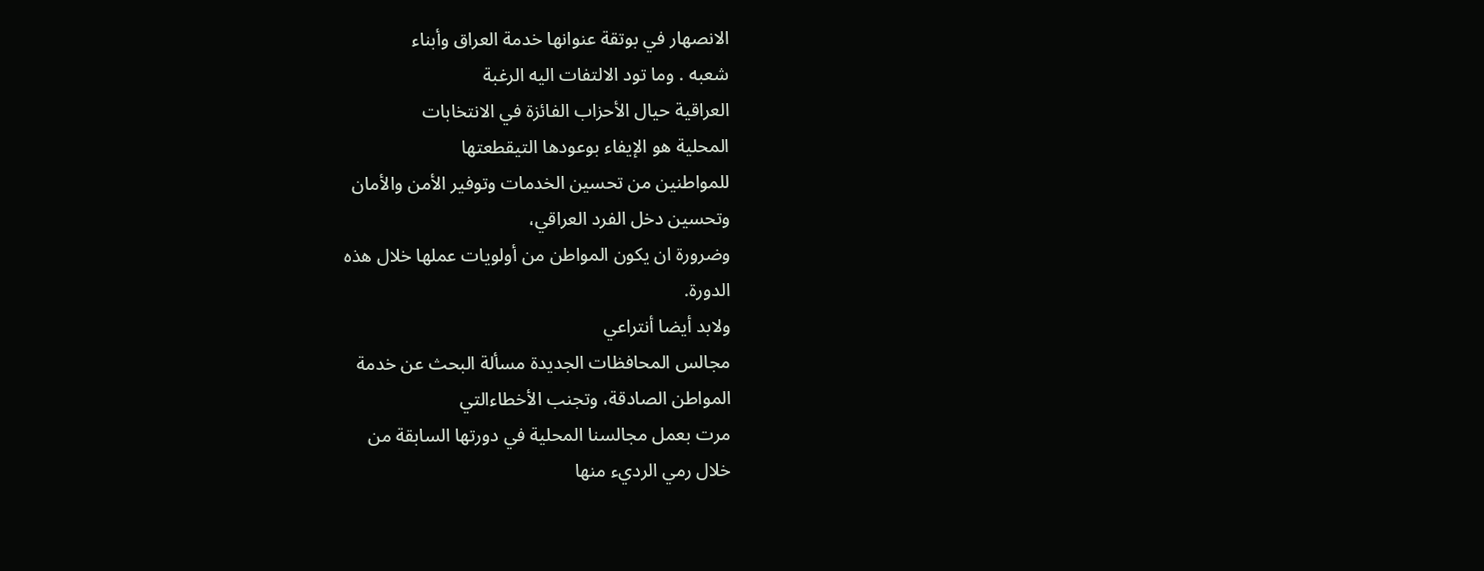الانصهار في بوتقة عنوانها خدمة العراق وأبناء
شعبه . وما تود الالتفات اليه الرغبة
العراقية حيال الأحزاب الفائزة في الانتخابات
المحلية هو الإيفاء بوعودها التيقطعتها
للمواطنين من تحسين الخدمات وتوفير الأمن والأمان
وتحسين دخل الفرد العراقي،
وضرورة ان يكون المواطن من أولويات عملها خلال هذه
الدورة.
ولابد أيضا أنتراعي
مجالس المحافظات الجديدة مسألة البحث عن خدمة
المواطن الصادقة، وتجنب الأخطاءالتي
مرت بعمل مجالسنا المحلية في دورتها السابقة من
خلال رمي الرديء منها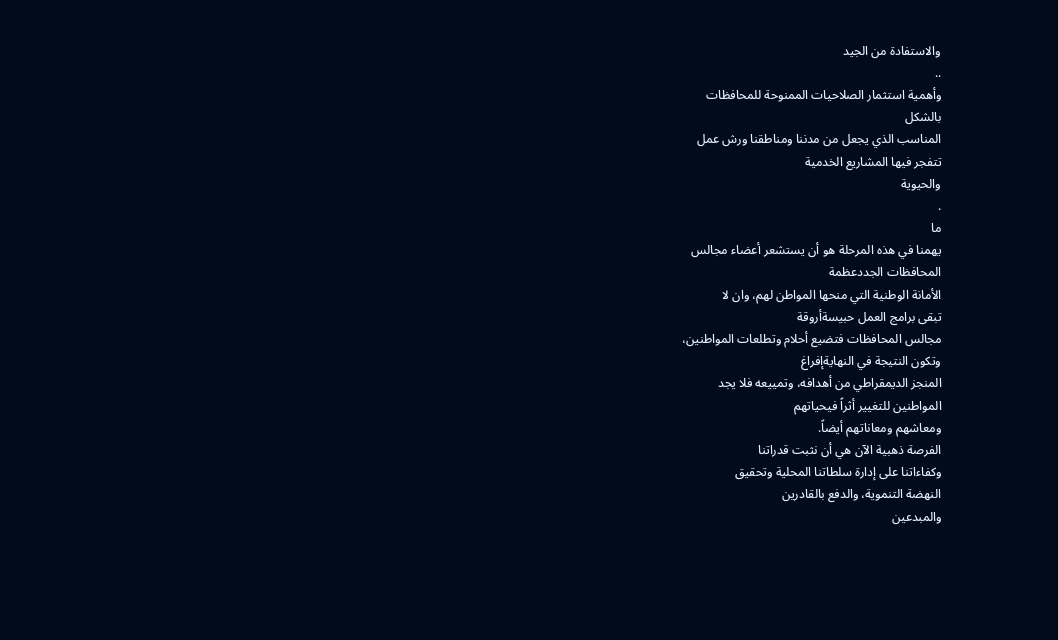والاستفادة من الجيد
..
وأهمية استثمار الصلاحيات الممنوحة للمحافظات
بالشكل
المناسب الذي يجعل من مدننا ومناطقنا ورش عمل
تتفجر فيها المشاريع الخدمية
والحيوية
.
ما
يهمنا في هذه المرحلة هو أن يستشعر أعضاء مجالس
المحافظات الجددعظمة
الأمانة الوطنية التي منحها المواطن لهم، وان لا
تبقى برامج العمل حبيسةأروقة
مجالس المحافظات فتضيع أحلام وتطلعات المواطنين،
وتكون النتيجة في النهايةإفراغ
المنجز الديمقراطي من أهدافه، وتمييعه فلا يجد
المواطنين للتغيير أثراً فيحياتهم
ومعاشهم ومعاناتهم أيضاً.
الفرصة ذهبية الآن هي أن نثبت قدراتنا
وكفاءاتنا على إدارة سلطاتنا المحلية وتحقيق
النهضة التنموية، والدفع بالقادرين
والمبدعين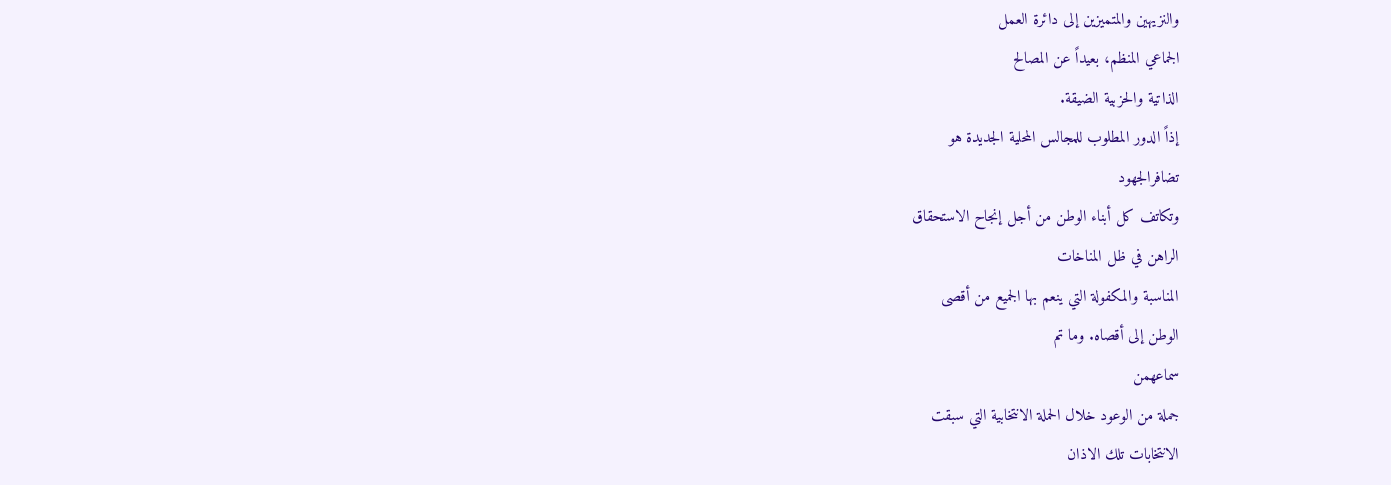والنزيهين والمتميزين إلى دائرة العمل
الجماعي المنظم، بعيداً عن المصالح
الذاتية والحزبية الضيقة.
إذاً الدور المطلوب للمجالس المحلية الجديدة هو
تضافرالجهود
وتكاتف كل أبناء الوطن من أجل إنجاح الاستحقاق
الراهن في ظل المناخات
المناسبة والمكفولة التي ينعم بها الجميع من أقصى
الوطن إلى أقصاه. وما تم
سماعهمن
جملة من الوعود خلال الحملة الانتخابية التي سبقت
الانتخابات تلك الاذان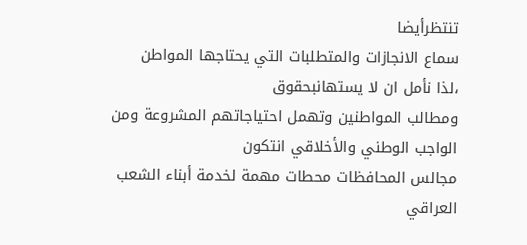تنتظرأيضا
سماع الانجازات والمتطلبات التي يحتاجها المواطن
،لذا نأمل ان لا يستهانبحقوق
ومطالب المواطنين وتهمل احتياجاتهم المشروعة ومن
الواجب الوطني والأخلاقي انتكون
مجالس المحافظات محطات مهمة لخدمة أبناء الشعب
العراقي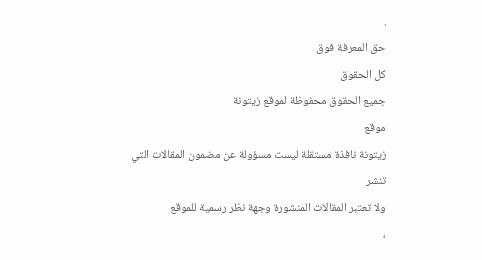.
حق المعرفة فوق
كل الحقوق
جميع الحقوق محفوظة لموقع زيتونة
موقع
زيتونة نافذة مستقلة ليست مسؤولة عن مضمون المقالات التي
تنشر
ولا تعتبر المقالات المنشورة وجهة نظر رسمية للموقع
،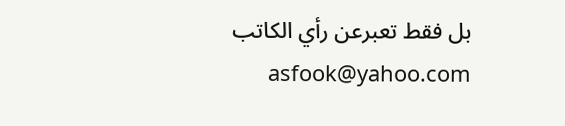بل فقط تعبرعن رأي الكاتب asfook@yahoo.com